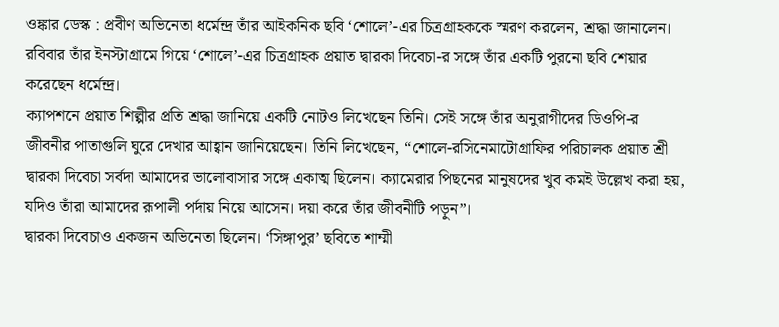ওঙ্কার ডেস্ক : প্রবীণ অভিনেতা ধর্মেন্দ্র তাঁর আইকনিক ছবি ‘শোলে’-এর চিত্রগ্রাহককে স্মরণ করলেন, শ্রদ্ধা জানালেন। রবিবার তাঁর ইনস্টাগ্রামে গিয়ে ‘শোলে’-এর চিত্রগ্রাহক প্রয়াত দ্বারকা দিবেচা-র সঙ্গে তাঁর একটি পুরনো ছবি শেয়ার করেছেন ধর্মেন্দ্র।
ক্যাপশনে প্রয়াত শিল্পীর প্রতি শ্রদ্ধা জানিয়ে একটি নোটও লিখেছেন তিনি। সেই সঙ্গে তাঁর অনুরাগীদের ডিওপি-র জীবনীর পাতাগুলি ঘুরে দেখার আহ্বান জানিয়েছেন। তিনি লিখেছেন, “শোলে-রসিনেমাটোগ্রাফির পরিচালক প্রয়াত শ্রী দ্বারকা দিবেচা সর্বদা আমাদের ভালোবাসার সঙ্গে একাত্ম ছিলেন। ক্যামেরার পিছনের মানুষদের খুব কমই উল্লেখ করা হয়, যদিও তাঁরা আমাদের রূপালী পর্দায় নিয়ে আসেন। দয়া করে তাঁর জীবনীটি পড়ুন”।
দ্বারকা দিবেচাও একজন অভিনেতা ছিলেন। ‘সিঙ্গাপুর’ ছবিতে শাম্মী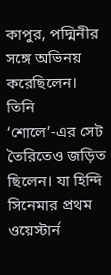কাপুর, পদ্মিনীর সঙ্গে অভিনয় করেছিলেন। তিনি ‘শোলে’-এর সেট তৈরিতেও জড়িত ছিলেন। যা হিন্দি সিনেমার প্রথম ওয়েস্টার্ন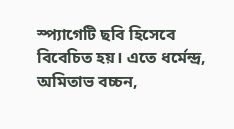স্প্যাগেটি ছবি হিসেবে বিবেচিত হয়। এতে ধর্মেন্দ্র, অমিতাভ বচ্চন,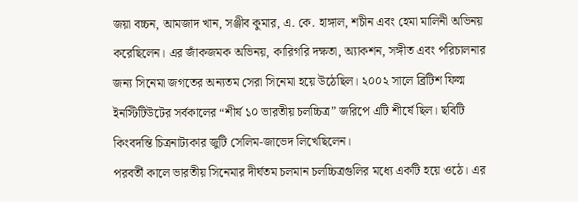জয়া বচ্চন, আমজাদ খান, সঞ্জীব কুমার, এ. কে. হাঙ্গাল, শচীন এবং হেমা মালিনী অভিনয় করেছিলেন। এর জাঁকজমক অভিনয়, কারিগরি দক্ষতা, অ্যাকশন, সঙ্গীত এবং পরিচালনার জন্য সিনেমা জগতের অন্যতম সেরা সিনেমা হয়ে উঠেছিল। ২০০২ সালে ব্রিটিশ ফিল্ম ইনস্টিটিউটের সর্বকালের “শীর্ষ ১০ ভারতীয় চলচ্চিত্র” জরিপে এটি শীর্ষে ছিল। ছবিটি কিংবদন্তি চিত্রনাট্যকার জুটি সেলিম-জাভেদ লিখেছিলেন।
পরবর্তী কালে ভারতীয় সিনেমার দীর্ঘতম চলমান চলচ্চিত্রগুলির মধ্যে একটি হয়ে ওঠে। এর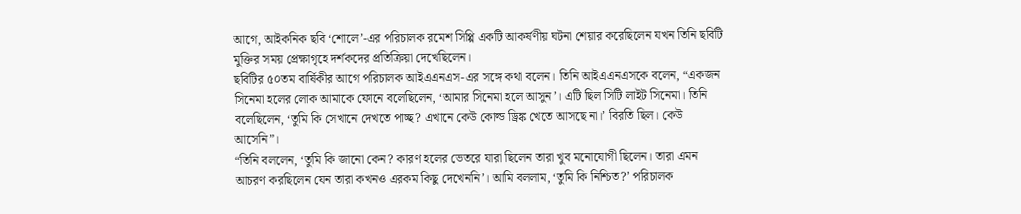আগে, আইকনিক ছবি ‘শোলে’-এর পরিচালক রমেশ সিপ্পি একটি আকর্ষণীয় ঘটনা শেয়ার করেছিলেন যখন তিনি ছবিটি মুক্তির সময় প্রেক্ষাগৃহে দর্শকদের প্রতিক্রিয়া দেখেছিলেন।
ছবিটির ৫০তম বার্ষিকীর আগে পরিচালক আইএএনএস-এর সঙ্গে কথা বলেন। তিনি আইএএনএসকে বলেন, “একজন সিনেমা হলের লোক আমাকে ফোনে বলেছিলেন, ‘আমার সিনেমা হলে আসুন’। এটি ছিল সিটি লাইট সিনেমা। তিনি বলেছিলেন, ‘তুমি কি সেখানে দেখতে পাচ্ছ? এখানে কেউ কোল্ড ড্রিঙ্ক খেতে আসছে না।’ বিরতি ছিল। কেউ আসেনি”।
“তিনি বললেন, ‘তুমি কি জানো কেন? কারণ হলের ভেতরে যারা ছিলেন তারা খুব মনোযোগী ছিলেন। তারা এমন আচরণ করছিলেন যেন তারা কখনও এরকম কিছু দেখেননি’। আমি বললাম, ‘তুমি কি নিশ্চিত?’ পরিচালক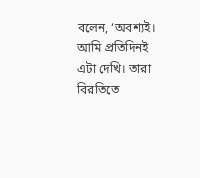বলেন, ‘অবশ্যই। আমি প্রতিদিনই এটা দেখি। তারা বিরতিতে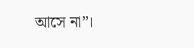আসে না”।